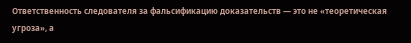Ответственность следователя за фальсификацию доказательств — это не «теоретическая угроза», а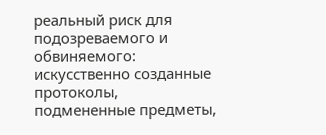реальный риск для подозреваемого и обвиняемого: искусственно созданные протоколы, подмененные предметы,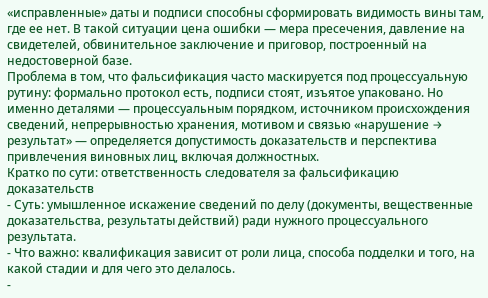«исправленные» даты и подписи способны сформировать видимость вины там, где ее нет. В такой ситуации цена ошибки — мера пресечения, давление на свидетелей, обвинительное заключение и приговор, построенный на недостоверной базе.
Проблема в том, что фальсификация часто маскируется под процессуальную рутину: формально протокол есть, подписи стоят, изъятое упаковано. Но именно деталями — процессуальным порядком, источником происхождения сведений, непрерывностью хранения, мотивом и связью «нарушение → результат» — определяется допустимость доказательств и перспектива привлечения виновных лиц, включая должностных.
Кратко по сути: ответственность следователя за фальсификацию доказательств
- Суть: умышленное искажение сведений по делу (документы, вещественные доказательства, результаты действий) ради нужного процессуального результата.
- Что важно: квалификация зависит от роли лица, способа подделки и того, на какой стадии и для чего это делалось.
-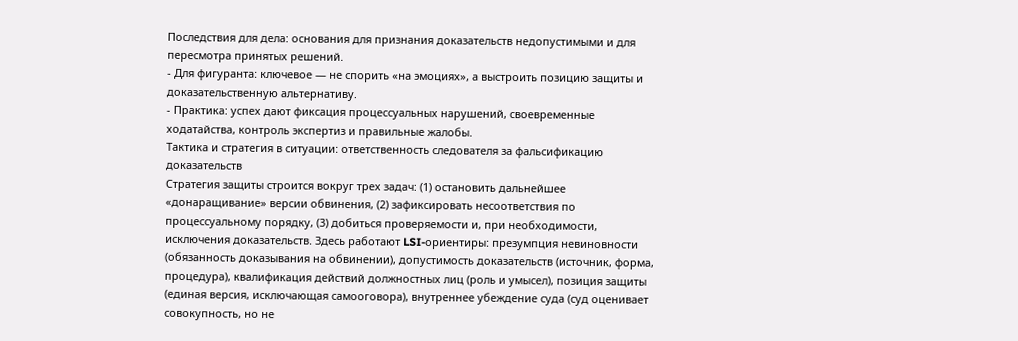Последствия для дела: основания для признания доказательств недопустимыми и для пересмотра принятых решений.
- Для фигуранта: ключевое — не спорить «на эмоциях», а выстроить позицию защиты и доказательственную альтернативу.
- Практика: успех дают фиксация процессуальных нарушений, своевременные ходатайства, контроль экспертиз и правильные жалобы.
Тактика и стратегия в ситуации: ответственность следователя за фальсификацию доказательств
Стратегия защиты строится вокруг трех задач: (1) остановить дальнейшее «донаращивание» версии обвинения, (2) зафиксировать несоответствия по процессуальному порядку, (3) добиться проверяемости и, при необходимости, исключения доказательств. Здесь работают LSI-ориентиры: презумпция невиновности (обязанность доказывания на обвинении), допустимость доказательств (источник, форма, процедура), квалификация действий должностных лиц (роль и умысел), позиция защиты (единая версия, исключающая самооговора), внутреннее убеждение суда (суд оценивает совокупность, но не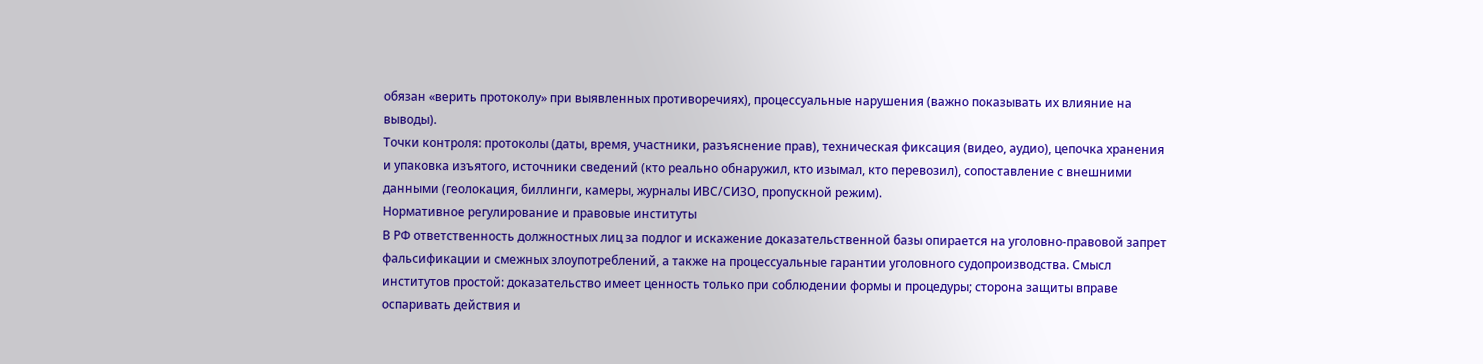обязан «верить протоколу» при выявленных противоречиях), процессуальные нарушения (важно показывать их влияние на выводы).
Точки контроля: протоколы (даты, время, участники, разъяснение прав), техническая фиксация (видео, аудио), цепочка хранения и упаковка изъятого, источники сведений (кто реально обнаружил, кто изымал, кто перевозил), сопоставление с внешними данными (геолокация, биллинги, камеры, журналы ИВС/СИЗО, пропускной режим).
Нормативное регулирование и правовые институты
В РФ ответственность должностных лиц за подлог и искажение доказательственной базы опирается на уголовно-правовой запрет фальсификации и смежных злоупотреблений, а также на процессуальные гарантии уголовного судопроизводства. Смысл институтов простой: доказательство имеет ценность только при соблюдении формы и процедуры; сторона защиты вправе оспаривать действия и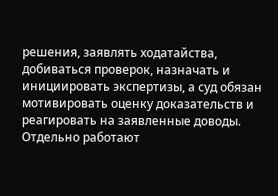решения, заявлять ходатайства, добиваться проверок, назначать и инициировать экспертизы, а суд обязан мотивировать оценку доказательств и реагировать на заявленные доводы. Отдельно работают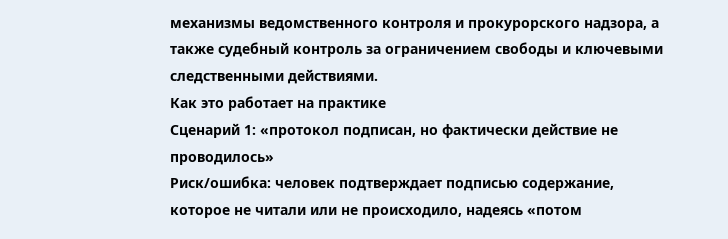механизмы ведомственного контроля и прокурорского надзора, а также судебный контроль за ограничением свободы и ключевыми следственными действиями.
Как это работает на практике
Сценарий 1: «протокол подписан, но фактически действие не проводилось»
Риск/ошибка: человек подтверждает подписью содержание, которое не читали или не происходило, надеясь «потом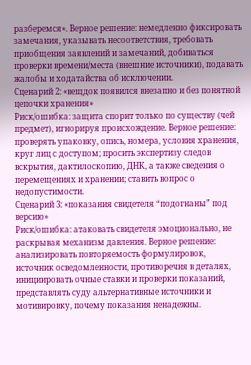разберемся». Верное решение: немедленно фиксировать замечания, указывать несоответствия, требовать приобщения заявлений и замечаний, добиваться проверки времени/места (внешние источники), подавать жалобы и ходатайства об исключении.
Сценарий 2: «вещдок появился внезапно и без понятной цепочки хранения»
Риск/ошибка: защита спорит только по существу (чей предмет), игнорируя происхождение. Верное решение: проверять упаковку, опись, номера, условия хранения, круг лиц с доступом; просить экспертизу следов вскрытия, дактилоскопию, ДНК, а также сведения о перемещениях и хранении; ставить вопрос о недопустимости.
Сценарий 3: «показания свидетеля “подогнаны” под версию»
Риск/ошибка: атаковать свидетеля эмоционально, не раскрывая механизм давления. Верное решение: анализировать повторяемость формулировок, источник осведомленности, противоречия в деталях, инициировать очные ставки и проверки показаний, представлять суду альтернативные источники и мотивировку, почему показания ненадежны.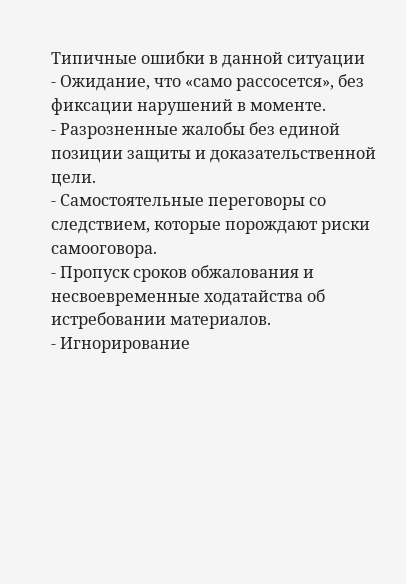Типичные ошибки в данной ситуации
- Ожидание, что «само рассосется», без фиксации нарушений в моменте.
- Разрозненные жалобы без единой позиции защиты и доказательственной цели.
- Самостоятельные переговоры со следствием, которые порождают риски самооговора.
- Пропуск сроков обжалования и несвоевременные ходатайства об истребовании материалов.
- Игнорирование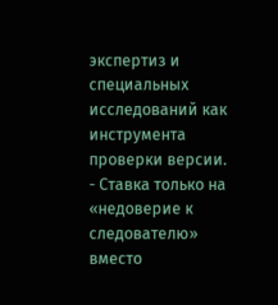экспертиз и специальных исследований как инструмента проверки версии.
- Ставка только на «недоверие к следователю» вместо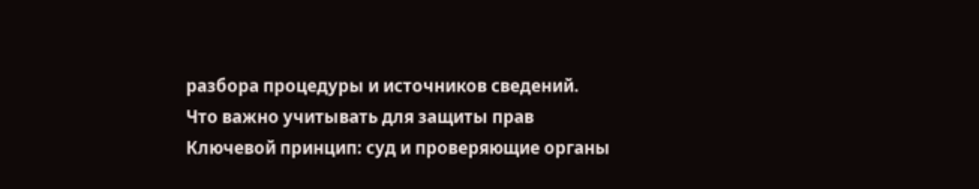разбора процедуры и источников сведений.
Что важно учитывать для защиты прав
Ключевой принцип: суд и проверяющие органы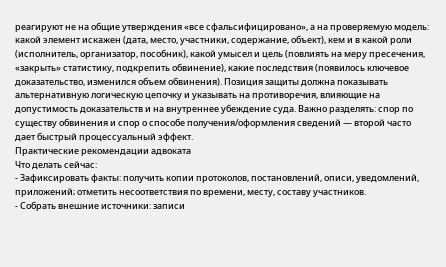реагируют не на общие утверждения «все сфальсифицировано», а на проверяемую модель: какой элемент искажен (дата, место, участники, содержание, объект), кем и в какой роли (исполнитель, организатор, пособник), какой умысел и цель (повлиять на меру пресечения, «закрыть» статистику, подкрепить обвинение), какие последствия (появилось ключевое доказательство, изменился объем обвинения). Позиция защиты должна показывать альтернативную логическую цепочку и указывать на противоречия, влияющие на допустимость доказательств и на внутреннее убеждение суда. Важно разделять: спор по существу обвинения и спор о способе получения/оформления сведений — второй часто дает быстрый процессуальный эффект.
Практические рекомендации адвоката
Что делать сейчас:
- Зафиксировать факты: получить копии протоколов, постановлений, описи, уведомлений, приложений; отметить несоответствия по времени, месту, составу участников.
- Собрать внешние источники: записи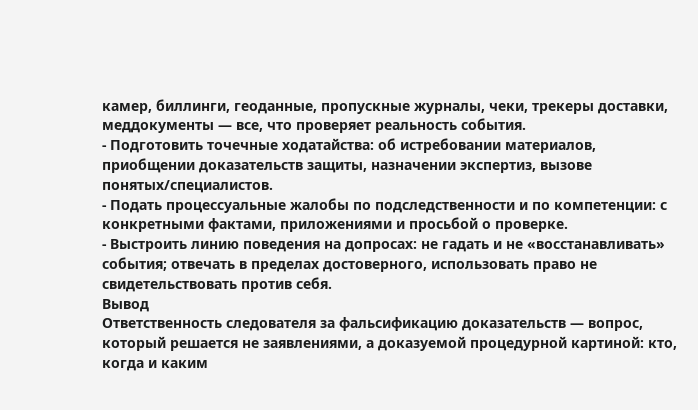камер, биллинги, геоданные, пропускные журналы, чеки, трекеры доставки, меддокументы — все, что проверяет реальность события.
- Подготовить точечные ходатайства: об истребовании материалов, приобщении доказательств защиты, назначении экспертиз, вызове понятых/специалистов.
- Подать процессуальные жалобы по подследственности и по компетенции: с конкретными фактами, приложениями и просьбой о проверке.
- Выстроить линию поведения на допросах: не гадать и не «восстанавливать» события; отвечать в пределах достоверного, использовать право не свидетельствовать против себя.
Вывод
Ответственность следователя за фальсификацию доказательств — вопрос, который решается не заявлениями, а доказуемой процедурной картиной: кто, когда и каким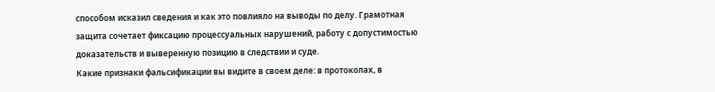способом исказил сведения и как это повлияло на выводы по делу. Грамотная защита сочетает фиксацию процессуальных нарушений, работу с допустимостью доказательств и выверенную позицию в следствии и суде.
Какие признаки фальсификации вы видите в своем деле: в протоколах, в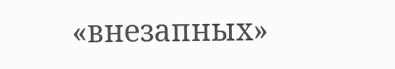«внезапных»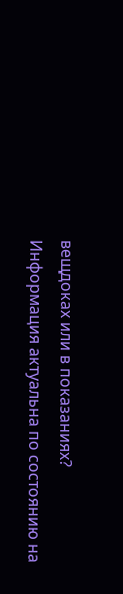вещдоках или в показаниях?
Информация актуальна по состоянию на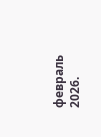февраль 2026.